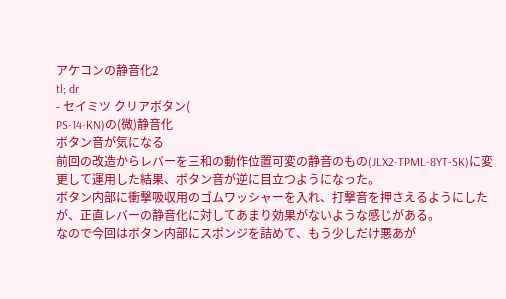アケコンの静音化2
tl; dr
- セイミツ クリアボタン(
PS-14-KN)の(微)静音化
ボタン音が気になる
前回の改造からレバーを三和の動作位置可変の静音のもの(JLX2-TPML-8YT-SK)に変更して運用した結果、ボタン音が逆に目立つようになった。
ボタン内部に衝撃吸収用のゴムワッシャーを入れ、打撃音を押さえるようにしたが、正直レバーの静音化に対してあまり効果がないような感じがある。
なので今回はボタン内部にスポンジを詰めて、もう少しだけ悪あが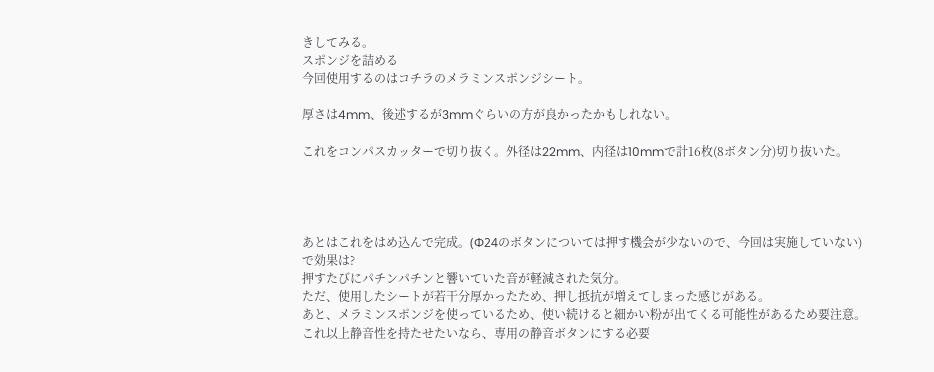きしてみる。
スポンジを詰める
今回使用するのはコチラのメラミンスポンジシート。

厚さは4mm、後述するが3mmぐらいの方が良かったかもしれない。

これをコンパスカッターで切り抜く。外径は22mm、内径は10mmで計16枚(8ボタン分)切り抜いた。




あとはこれをはめ込んで完成。(Φ24のボタンについては押す機会が少ないので、今回は実施していない)
で効果は?
押すたびにパチンパチンと響いていた音が軽減された気分。
ただ、使用したシートが若干分厚かったため、押し抵抗が増えてしまった感じがある。
あと、メラミンスポンジを使っているため、使い続けると細かい粉が出てくる可能性があるため要注意。
これ以上静音性を持たせたいなら、専用の静音ボタンにする必要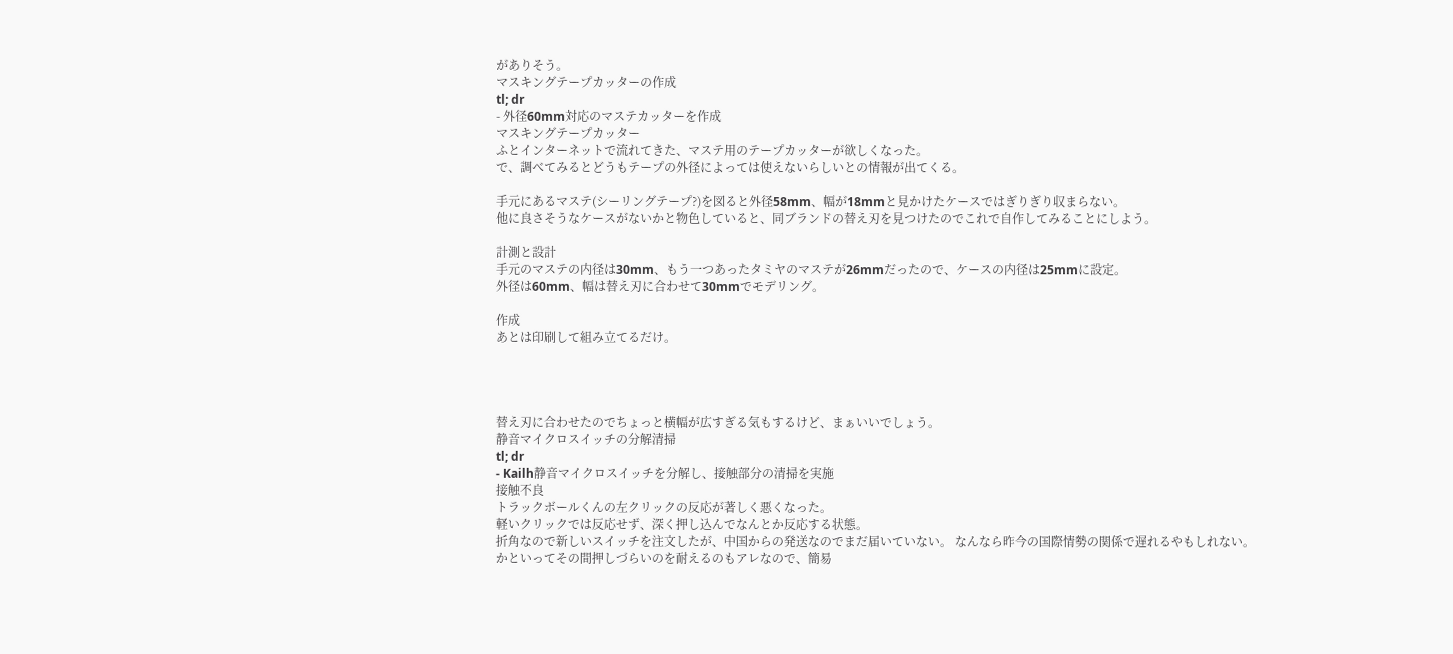がありそう。
マスキングテープカッターの作成
tl; dr
- 外径60mm対応のマステカッターを作成
マスキングテープカッター
ふとインターネットで流れてきた、マステ用のテープカッターが欲しくなった。
で、調べてみるとどうもテープの外径によっては使えないらしいとの情報が出てくる。

手元にあるマステ(シーリングテープ?)を図ると外径58mm、幅が18mmと見かけたケースではぎりぎり収まらない。
他に良さそうなケースがないかと物色していると、同ブランドの替え刃を見つけたのでこれで自作してみることにしよう。

計測と設計
手元のマステの内径は30mm、もう一つあったタミヤのマステが26mmだったので、ケースの内径は25mmに設定。
外径は60mm、幅は替え刃に合わせて30mmでモデリング。

作成
あとは印刷して組み立てるだけ。




替え刃に合わせたのでちょっと横幅が広すぎる気もするけど、まぁいいでしょう。
静音マイクロスイッチの分解清掃
tl; dr
- Kailh静音マイクロスイッチを分解し、接触部分の清掃を実施
接触不良
トラックボールくんの左クリックの反応が著しく悪くなった。
軽いクリックでは反応せず、深く押し込んでなんとか反応する状態。
折角なので新しいスイッチを注文したが、中国からの発送なのでまだ届いていない。 なんなら昨今の国際情勢の関係で遅れるやもしれない。
かといってその間押しづらいのを耐えるのもアレなので、簡易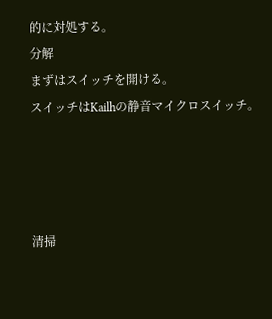的に対処する。
分解
まずはスイッチを開ける。
スイッチはKailhの静音マイクロスイッチ。




清掃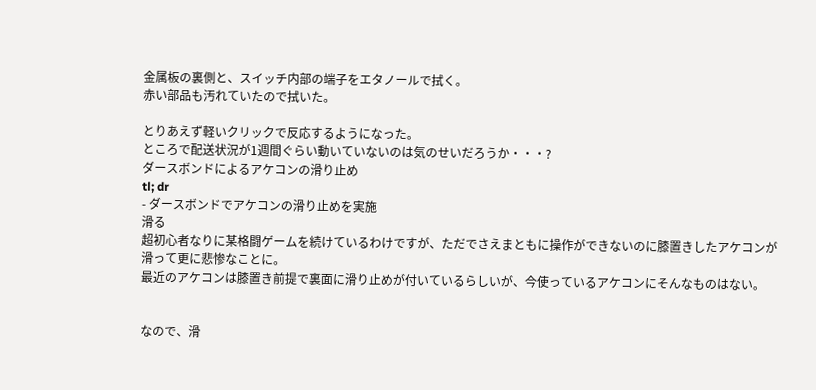金属板の裏側と、スイッチ内部の端子をエタノールで拭く。
赤い部品も汚れていたので拭いた。

とりあえず軽いクリックで反応するようになった。
ところで配送状況が1週間ぐらい動いていないのは気のせいだろうか・・・?
ダースボンドによるアケコンの滑り止め
tl; dr
- ダースボンドでアケコンの滑り止めを実施
滑る
超初心者なりに某格闘ゲームを続けているわけですが、ただでさえまともに操作ができないのに膝置きしたアケコンが滑って更に悲惨なことに。
最近のアケコンは膝置き前提で裏面に滑り止めが付いているらしいが、今使っているアケコンにそんなものはない。


なので、滑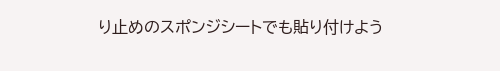り止めのスポンジシートでも貼り付けよう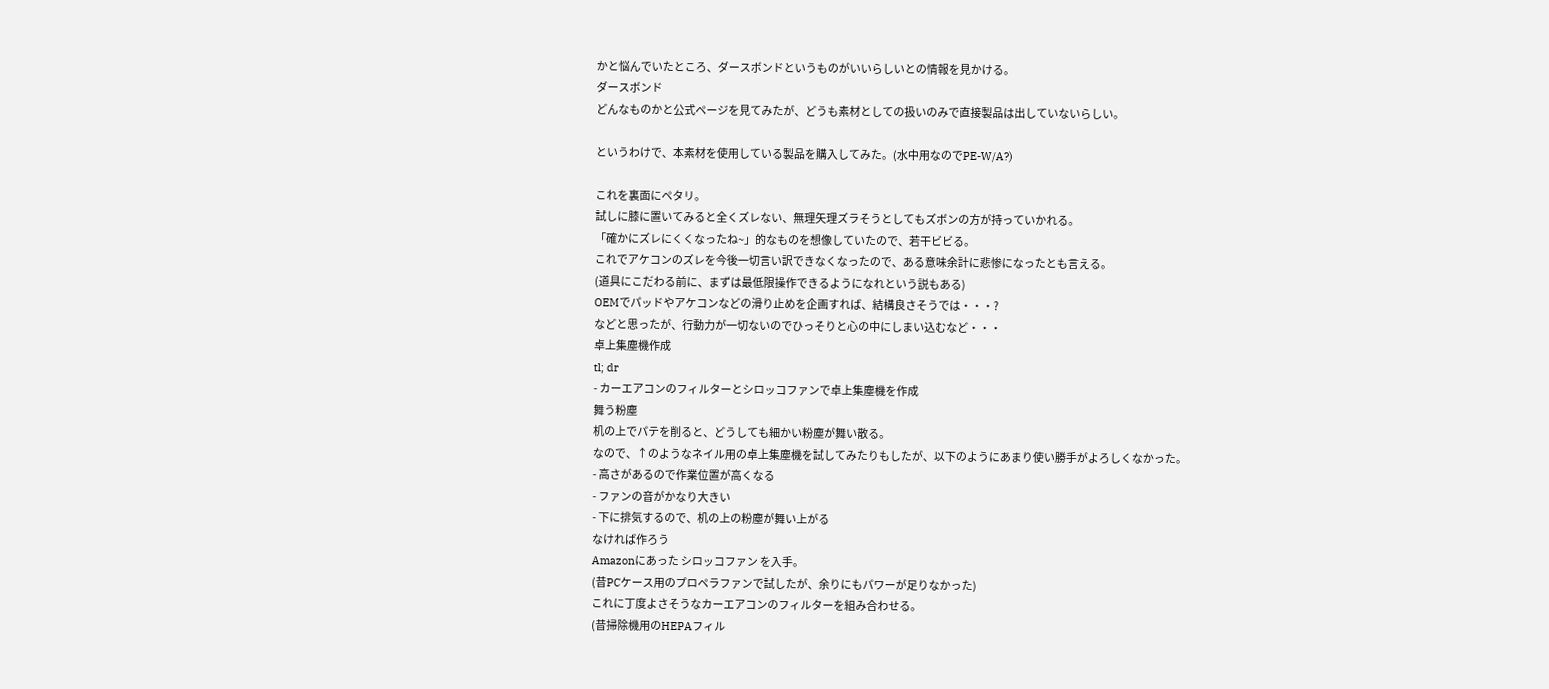かと悩んでいたところ、ダースボンドというものがいいらしいとの情報を見かける。
ダースボンド
どんなものかと公式ページを見てみたが、どうも素材としての扱いのみで直接製品は出していないらしい。

というわけで、本素材を使用している製品を購入してみた。(水中用なのでPE-W/A?)

これを裏面にペタリ。
試しに膝に置いてみると全くズレない、無理矢理ズラそうとしてもズボンの方が持っていかれる。
「確かにズレにくくなったね~」的なものを想像していたので、若干ビビる。
これでアケコンのズレを今後一切言い訳できなくなったので、ある意味余計に悲惨になったとも言える。
(道具にこだわる前に、まずは最低限操作できるようになれという説もある)
OEMでパッドやアケコンなどの滑り止めを企画すれば、結構良さそうでは・・・?
などと思ったが、行動力が一切ないのでひっそりと心の中にしまい込むなど・・・
卓上集塵機作成
tl; dr
- カーエアコンのフィルターとシロッコファンで卓上集塵機を作成
舞う粉塵
机の上でパテを削ると、どうしても細かい粉塵が舞い散る。
なので、↑のようなネイル用の卓上集塵機を試してみたりもしたが、以下のようにあまり使い勝手がよろしくなかった。
- 高さがあるので作業位置が高くなる
- ファンの音がかなり大きい
- 下に排気するので、机の上の粉塵が舞い上がる
なければ作ろう
Amazonにあった シロッコファン を入手。
(昔PCケース用のプロペラファンで試したが、余りにもパワーが足りなかった)
これに丁度よさそうなカーエアコンのフィルターを組み合わせる。
(昔掃除機用のHEPAフィル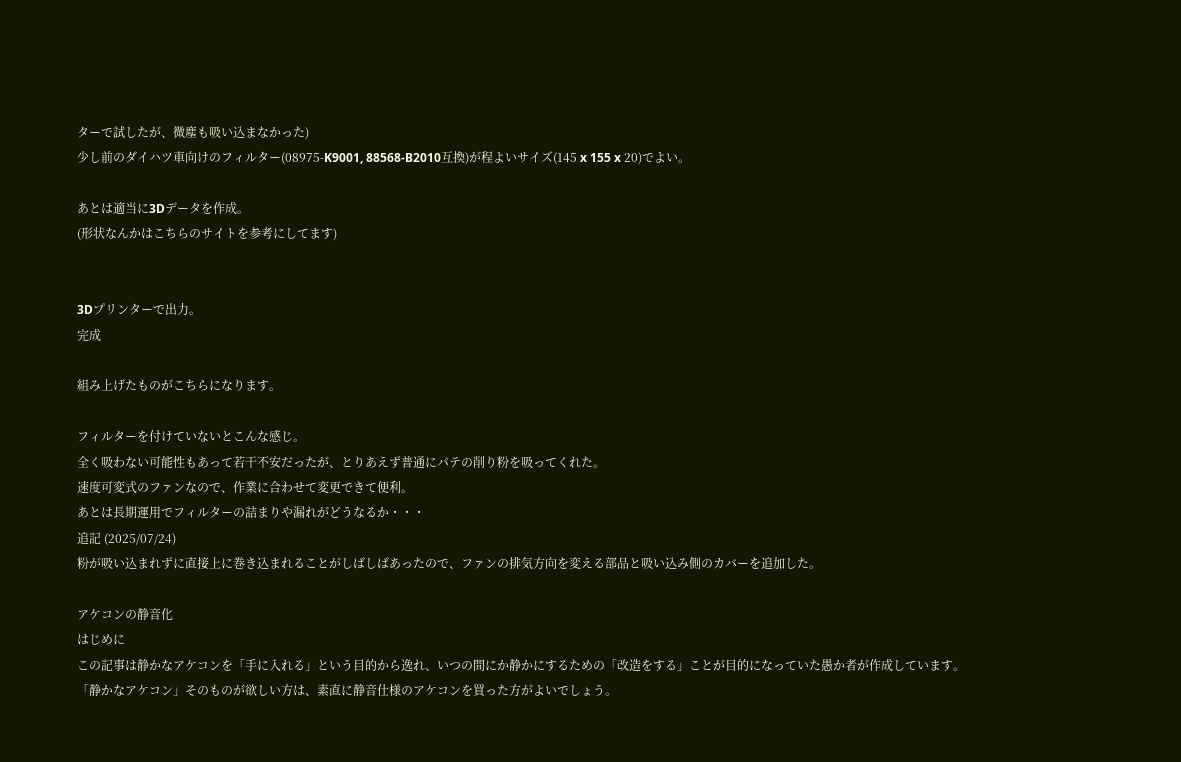ターで試したが、微塵も吸い込まなかった)
少し前のダイハツ車向けのフィルター(08975-K9001, 88568-B2010互換)が程よいサイズ(145 x 155 x 20)でよい。

あとは適当に3Dデータを作成。
(形状なんかはこちらのサイトを参考にしてます)


3Dプリンターで出力。
完成

組み上げたものがこちらになります。

フィルターを付けていないとこんな感じ。
全く吸わない可能性もあって若干不安だったが、とりあえず普通にパテの削り粉を吸ってくれた。
速度可変式のファンなので、作業に合わせて変更できて便利。
あとは長期運用でフィルターの詰まりや漏れがどうなるか・・・
追記 (2025/07/24)
粉が吸い込まれずに直接上に巻き込まれることがしばしばあったので、ファンの排気方向を変える部品と吸い込み側のカバーを追加した。

アケコンの静音化
はじめに
この記事は静かなアケコンを「手に入れる」という目的から逸れ、いつの間にか静かにするための「改造をする」ことが目的になっていた愚か者が作成しています。
「静かなアケコン」そのものが欲しい方は、素直に静音仕様のアケコンを買った方がよいでしょう。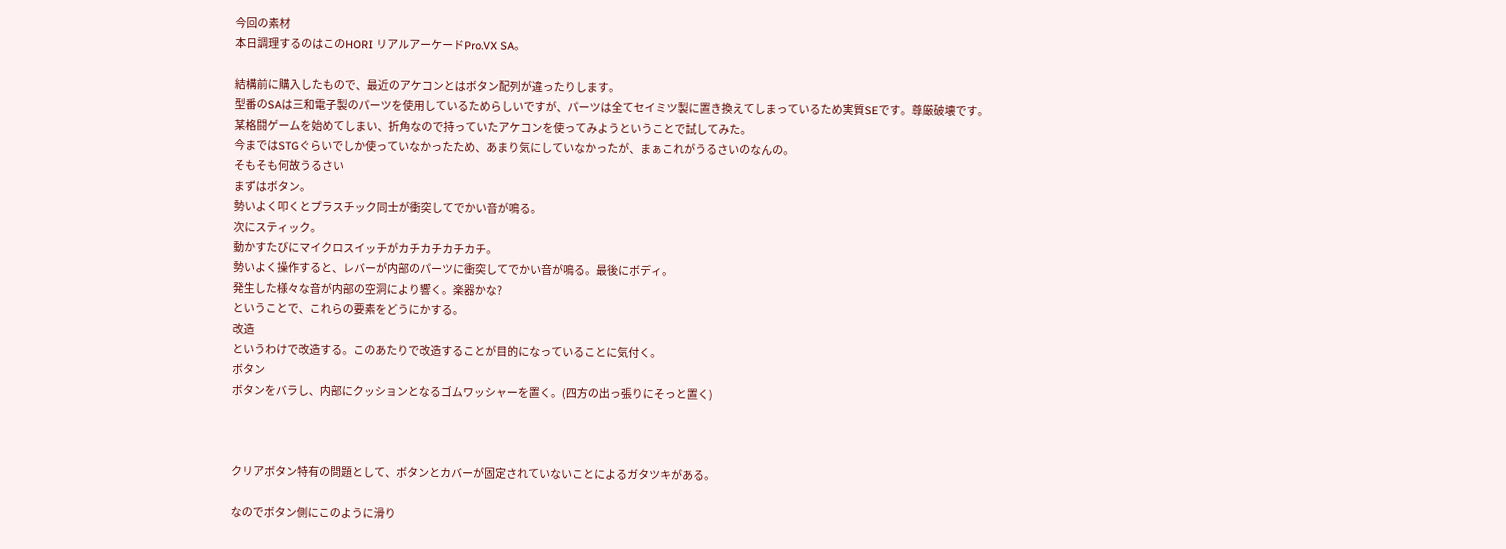今回の素材
本日調理するのはこのHORI リアルアーケードPro.VX SA。

結構前に購入したもので、最近のアケコンとはボタン配列が違ったりします。
型番のSAは三和電子製のパーツを使用しているためらしいですが、パーツは全てセイミツ製に置き換えてしまっているため実質SEです。尊厳破壊です。
某格闘ゲームを始めてしまい、折角なので持っていたアケコンを使ってみようということで試してみた。
今まではSTGぐらいでしか使っていなかったため、あまり気にしていなかったが、まぁこれがうるさいのなんの。
そもそも何故うるさい
まずはボタン。
勢いよく叩くとプラスチック同士が衝突してでかい音が鳴る。
次にスティック。
動かすたびにマイクロスイッチがカチカチカチカチ。
勢いよく操作すると、レバーが内部のパーツに衝突してでかい音が鳴る。最後にボディ。
発生した様々な音が内部の空洞により響く。楽器かな?
ということで、これらの要素をどうにかする。
改造
というわけで改造する。このあたりで改造することが目的になっていることに気付く。
ボタン
ボタンをバラし、内部にクッションとなるゴムワッシャーを置く。(四方の出っ張りにそっと置く)



クリアボタン特有の問題として、ボタンとカバーが固定されていないことによるガタツキがある。

なのでボタン側にこのように滑り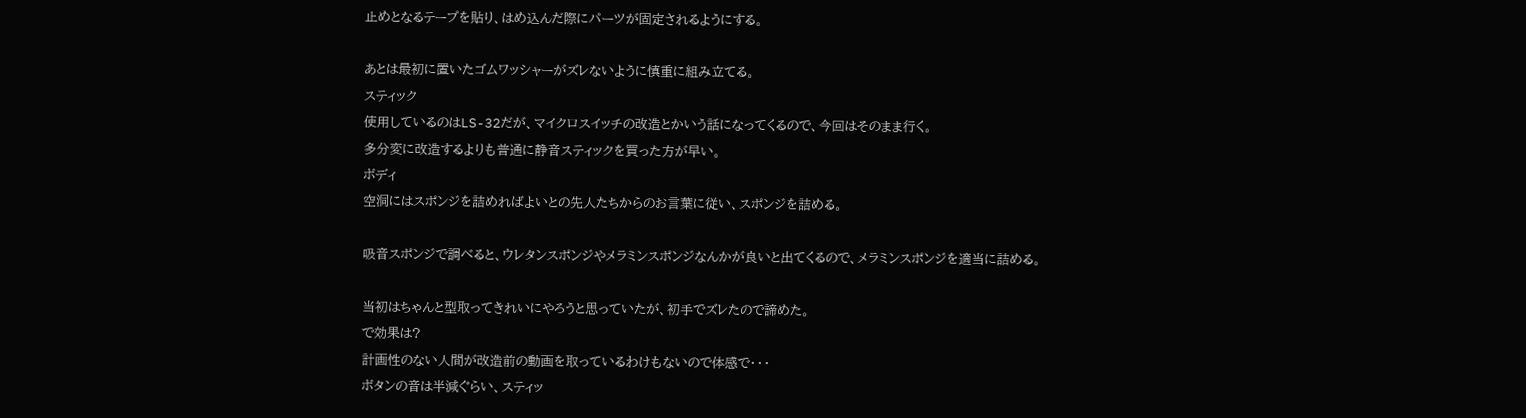止めとなるテープを貼り、はめ込んだ際にパーツが固定されるようにする。

あとは最初に置いたゴムワッシャーがズレないように慎重に組み立てる。
スティック
使用しているのはLS-32だが、マイクロスイッチの改造とかいう話になってくるので、今回はそのまま行く。
多分変に改造するよりも普通に静音スティックを買った方が早い。
ボディ
空洞にはスポンジを詰めればよいとの先人たちからのお言葉に従い、スポンジを詰める。

吸音スポンジで調べると、ウレタンスポンジやメラミンスポンジなんかが良いと出てくるので、メラミンスポンジを適当に詰める。

当初はちゃんと型取ってきれいにやろうと思っていたが、初手でズレたので諦めた。
で効果は?
計画性のない人間が改造前の動画を取っているわけもないので体感で・・・
ボタンの音は半減ぐらい、スティッ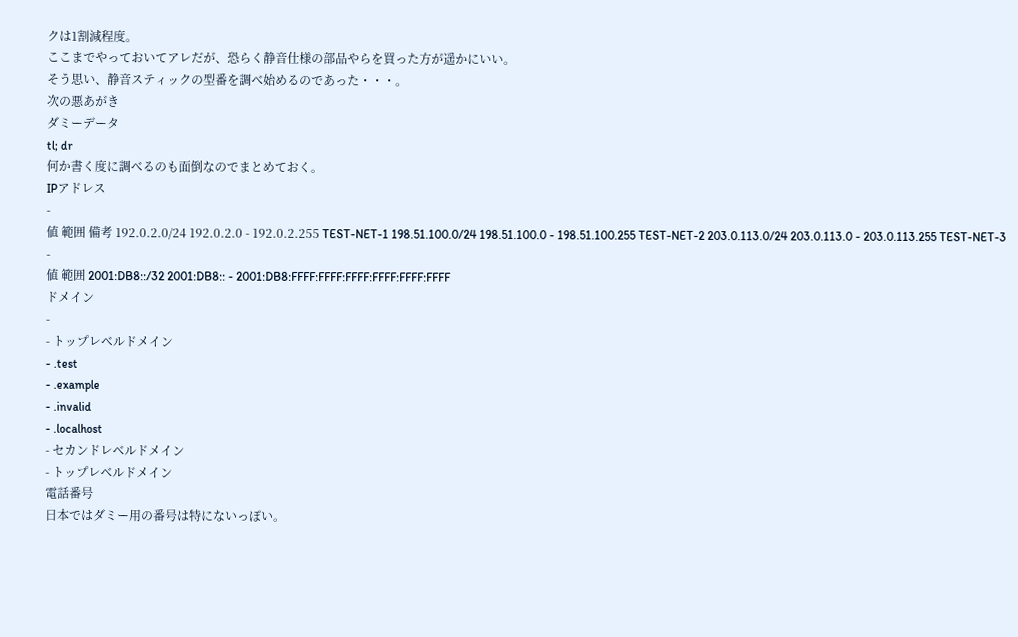クは1割減程度。
ここまでやっておいてアレだが、恐らく静音仕様の部品やらを買った方が遥かにいい。
そう思い、静音スティックの型番を調べ始めるのであった・・・。
次の悪あがき
ダミーデータ
tl; dr
何か書く度に調べるのも面倒なのでまとめておく。
IPアドレス
-
値 範囲 備考 192.0.2.0/24 192.0.2.0 - 192.0.2.255 TEST-NET-1 198.51.100.0/24 198.51.100.0 - 198.51.100.255 TEST-NET-2 203.0.113.0/24 203.0.113.0 - 203.0.113.255 TEST-NET-3 -
値 範囲 2001:DB8::/32 2001:DB8:: - 2001:DB8:FFFF:FFFF:FFFF:FFFF:FFFF:FFFF
ドメイン
-
- トップレベルドメイン
- .test
- .example
- .invalid
- .localhost
- セカンドレベルドメイン
- トップレベルドメイン
電話番号
日本ではダミー用の番号は特にないっぽい。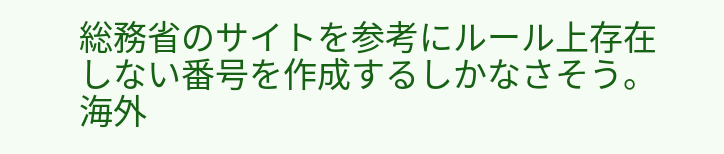総務省のサイトを参考にルール上存在しない番号を作成するしかなさそう。
海外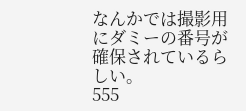なんかでは撮影用にダミーの番号が確保されているらしい。
555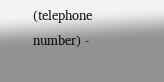(telephone number) -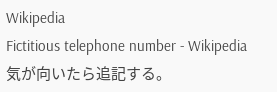Wikipedia
Fictitious telephone number - Wikipedia
気が向いたら追記する。